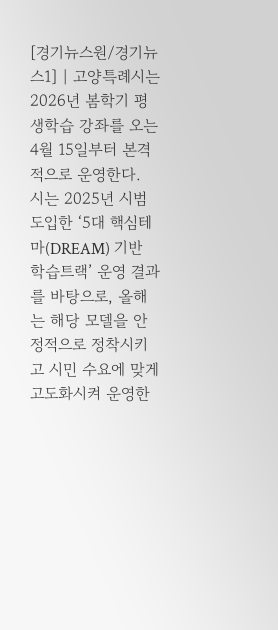[경기뉴스원/경기뉴스1] | 고양특례시는 2026년 봄학기 평생학습 강좌를 오는 4월 15일부터 본격적으로 운영한다.
시는 2025년 시범 도입한 ‘5대 핵심테마(DREAM) 기반 학습트랙’ 운영 결과를 바탕으로, 올해는 해당 모델을 안정적으로 정착시키고 시민 수요에 맞게 고도화시켜 운영한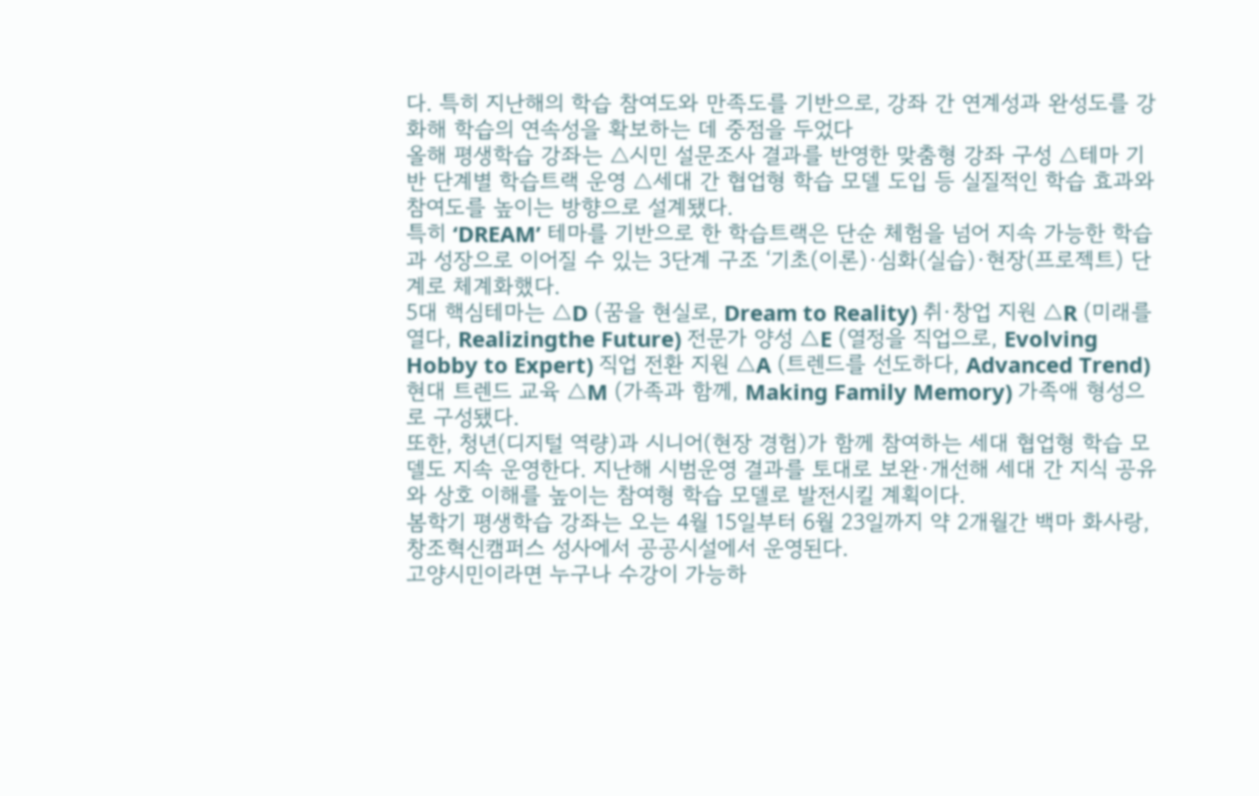다. 특히 지난해의 학습 참여도와 만족도를 기반으로, 강좌 간 연계성과 완성도를 강화해 학습의 연속성을 확보하는 데 중점을 두었다
올해 평생학습 강좌는 △시민 설문조사 결과를 반영한 맞춤형 강좌 구성 △테마 기반 단계별 학습트랙 운영 △세대 간 협업형 학습 모델 도입 등 실질적인 학습 효과와 참여도를 높이는 방향으로 설계됐다.
특히 ‘DREAM’ 테마를 기반으로 한 학습트랙은 단순 체험을 넘어 지속 가능한 학습과 성장으로 이어질 수 있는 3단계 구조 ‘기초(이론)·심화(실습)·현장(프로젝트) 단계로 체계화했다.
5대 핵심테마는 △D (꿈을 현실로, Dream to Reality) 취·창업 지원 △R (미래를 열다, Realizingthe Future) 전문가 양성 △E (열정을 직업으로, Evolving Hobby to Expert) 직업 전환 지원 △A (트렌드를 선도하다, Advanced Trend) 현대 트렌드 교육 △M (가족과 함께, Making Family Memory) 가족애 형성으로 구성됐다.
또한, 청년(디지털 역량)과 시니어(현장 경험)가 함께 참여하는 세대 협업형 학습 모델도 지속 운영한다. 지난해 시범운영 결과를 토대로 보완·개선해 세대 간 지식 공유와 상호 이해를 높이는 참여형 학습 모델로 발전시킬 계획이다.
봄학기 평생학습 강좌는 오는 4월 15일부터 6월 23일까지 약 2개월간 백마 화사랑, 창조혁신캠퍼스 성사에서 공공시설에서 운영된다.
고양시민이라면 누구나 수강이 가능하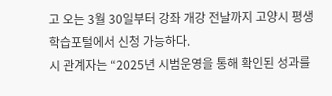고 오는 3월 30일부터 강좌 개강 전날까지 고양시 평생학습포털에서 신청 가능하다.
시 관계자는 “2025년 시범운영을 통해 확인된 성과를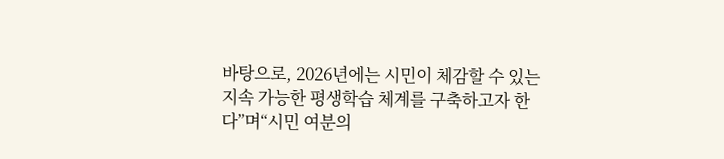바탕으로, 2026년에는 시민이 체감할 수 있는 지속 가능한 평생학습 체계를 구축하고자 한다”며“시민 여분의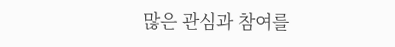많은 관심과 참여를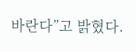바란다”고 밝혔다.